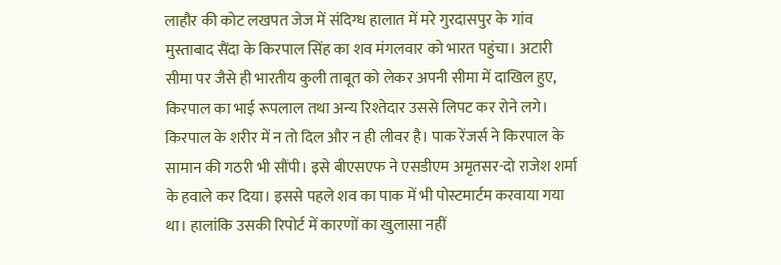लाहौर की कोट लखपत जेज में संदिग्ध हालात में मरे गुरदासपुर के गांव मुस्ताबाद सैंदा के किरपाल सिंह का शव मंगलवार को भारत पहुंचा। अटारी सीमा पर जैसे ही भारतीय कुली ताबूत को लेकर अपनी सीमा में दाखिल हुए, किरपाल का भाई रूपलाल तथा अन्य रिश्तेदार उससे लिपट कर रोने लगे।
किरपाल के शरीर में न तो दिल और न ही लीवर है। पाक रेंजर्स ने किरपाल के सामान की गठरी भी सौंपी। इसे बीएसएफ ने एसडीएम अमृतसर-दो राजेश शर्मा के हवाले कर दिया। इससे पहले शव का पाक में भी पोस्टमार्टम करवाया गया था। हालांकि उसकी रिपोर्ट में कारणों का खुलासा नहीं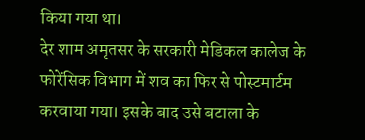किया गया था।
देर शाम अमृतसर के सरकारी मेडिकल कालेज के फोरेंसिक विभाग में शव का फिर से पोस्टमार्टम करवाया गया। इसके बाद उसे बटाला के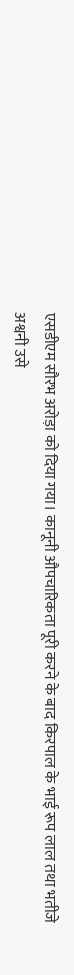एसडीएम सौरभ अरोड़ा को दिया गया। कानूनी औपचारिकता पूरी करने के बाद किरपाल के भाई रूप लाल तथा भतीजे अश्वनी उसे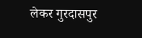लेकर गुरदासपुर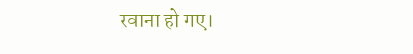रवाना हो गए।